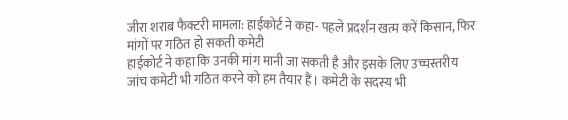जीरा शराब फैक्टरी मामला: हाईकोर्ट ने कहा- पहले प्रदर्शन खत्म करें किसान, फिर मांगों पर गठित हो सकती कमेटी
हाईकोर्ट ने कहा कि उनकी मांग मानी जा सकती है और इसके लिए उच्चस्तरीय जांच कमेटी भी गठित करने को हम तैयार हैं। कमेटी के सदस्य भी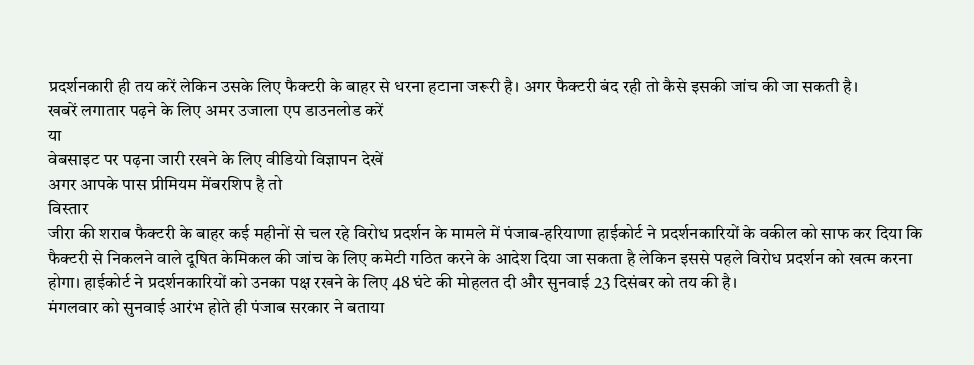प्रदर्शनकारी ही तय करें लेकिन उसके लिए फैक्टरी के बाहर से धरना हटाना जरूरी है। अगर फैक्टरी बंद रही तो कैसे इसकी जांच की जा सकती है।
खबरें लगातार पढ़ने के लिए अमर उजाला एप डाउनलोड करें
या
वेबसाइट पर पढ़ना जारी रखने के लिए वीडियो विज्ञापन देखें
अगर आपके पास प्रीमियम मेंबरशिप है तो
विस्तार
जीरा की शराब फैक्टरी के बाहर कई महीनों से चल रहे विरोध प्रदर्शन के मामले में पंजाब-हरियाणा हाईकोर्ट ने प्रदर्शनकारियों के वकील को साफ कर दिया कि फैक्टरी से निकलने वाले दूषित केमिकल की जांच के लिए कमेटी गठित करने के आदेश दिया जा सकता है लेकिन इससे पहले विरोध प्रदर्शन को खत्म करना होगा। हाईकोर्ट ने प्रदर्शनकारियों को उनका पक्ष रखने के लिए 48 घंटे की मोहलत दी और सुनवाई 23 दिसंबर को तय की है।
मंगलवार को सुनवाई आरंभ होते ही पंजाब सरकार ने बताया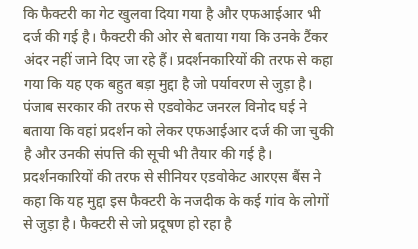कि फैक्टरी का गेट खुलवा दिया गया है और एफआईआर भी दर्ज की गई है। फैक्टरी की ओर से बताया गया कि उनके टैंकर अंदर नहीं जाने दिए जा रहे हैं। प्रदर्शनकारियों की तरफ से कहा गया कि यह एक बहुत बड़ा मुद्दा है जो पर्यावरण से जुड़ा है।
पंजाब सरकार की तरफ से एडवोकेट जनरल विनोद घई ने बताया कि वहां प्रदर्शन को लेकर एफआईआर दर्ज की जा चुकी है और उनकी संपत्ति की सूची भी तैयार की गई है। प्रदर्शनकारियों की तरफ से सीनियर एडवोकेट आरएस बैंस ने कहा कि यह मुद्दा इस फैक्टरी के नजदीक के कई गांव के लोगों से जुड़ा है। फैक्टरी से जो प्रदूषण हो रहा है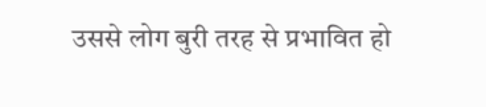उससे लोग बुरी तरह से प्रभावित हो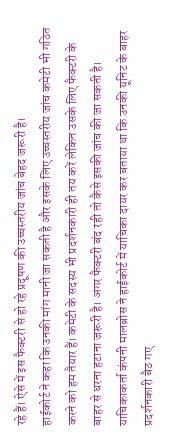रहे हैं। ऐसे में इस फैक्टरी से हो रहे प्रदूषण की उच्चस्तरीय जांच बेहद जरूरी है।
हाईकोर्ट ने कहा कि उनकी मांग मानी जा सकती है और इसके लिए उच्चस्तरीय जांच कमेटी भी गठित करने को हम तैयार हैं। कमेटी के सदस्य भी प्रदर्शनकारी ही तय करें लेकिन उसके लिए फैक्टरी के बाहर से धरना हटाना जरूरी है। अगर फैक्टरी बंद रही तो कैसे इसकी जांच की जा सकती है।
याचिकाकर्ता कंपनी मालब्रोस ने हाईकोर्ट में याचिका दायर कर बताया था कि उनकी यूनिट के बाहर प्रदर्शनकारी बैठ गए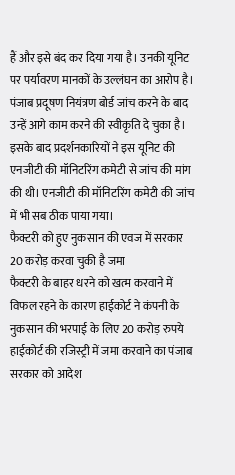हैं और इसे बंद कर दिया गया है। उनकी यूनिट पर पर्यावरण मानकों के उल्लंघन का आरोप है। पंजाब प्रदूषण नियंत्रण बोर्ड जांच करने के बाद उन्हें आगे काम करने की स्वीकृति दे चुका है। इसके बाद प्रदर्शनकारियों ने इस यूनिट की एनजीटी की मॉनिटरिंग कमेटी से जांच की मांग की थी। एनजीटी की मॉनिटरिंग कमेटी की जांच में भी सब ठीक पाया गया।
फैक्टरी को हुए नुकसान की एवज में सरकार 20 करोड़ करवा चुकी है जमा
फैक्टरी के बाहर धरने को खत्म करवाने में विफल रहने के कारण हाईकोर्ट ने कंपनी के नुकसान की भरपाई के लिए 20 करोड़ रुपये हाईकोर्ट की रजिस्ट्री में जमा करवाने का पंजाब सरकार को आदेश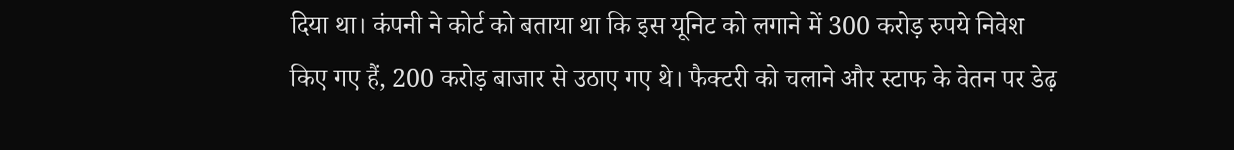दिया था। कंपनी ने कोर्ट को बताया था कि इस यूनिट को लगाने में 300 करोड़ रुपये निवेश किए गए हैं, 200 करोड़ बाजार से उठाए गए थे। फैक्टरी को चलाने और स्टाफ के वेतन पर डेढ़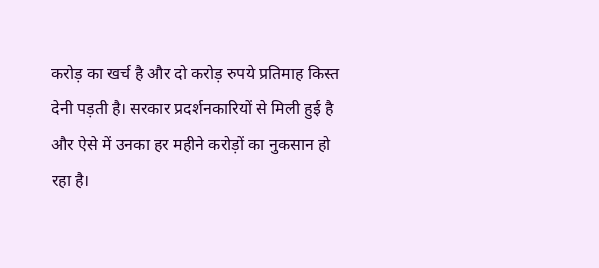करोड़ का खर्च है और दो करोड़ रुपये प्रतिमाह किस्त देनी पड़ती है। सरकार प्रदर्शनकारियों से मिली हुई है और ऐसे में उनका हर महीने करोड़ों का नुकसान हो रहा है।